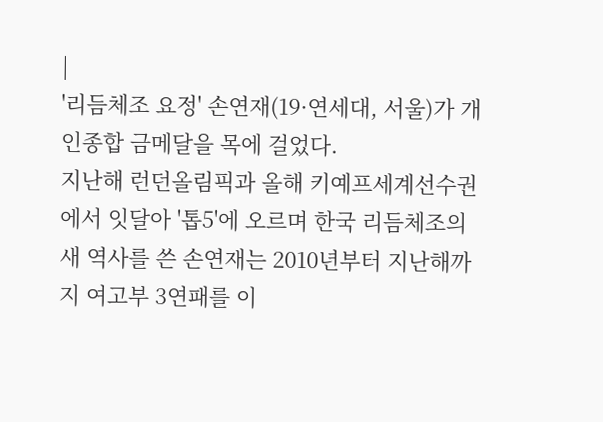|
'리듬체조 요정' 손연재(19·연세대, 서울)가 개인종합 금메달을 목에 걸었다.
지난해 런던올림픽과 올해 키예프세계선수권에서 잇달아 '톱5'에 오르며 한국 리듬체조의 새 역사를 쓴 손연재는 2010년부터 지난해까지 여고부 3연패를 이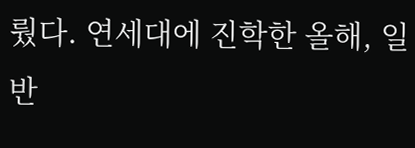뤘다. 연세대에 진학한 올해, 일반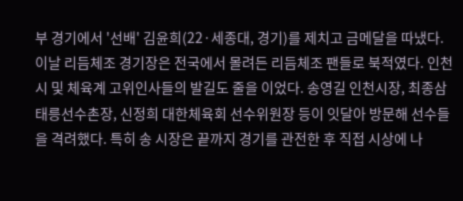부 경기에서 '선배' 김윤희(22·세종대, 경기)를 제치고 금메달을 따냈다.
이날 리듬체조 경기장은 전국에서 몰려든 리듬체조 팬들로 북적였다. 인천시 및 체육계 고위인사들의 발길도 줄을 이었다. 송영길 인천시장, 최종삼 태릉선수촌장, 신정희 대한체육회 선수위원장 등이 잇달아 방문해 선수들을 격려했다. 특히 송 시장은 끝까지 경기를 관전한 후 직접 시상에 나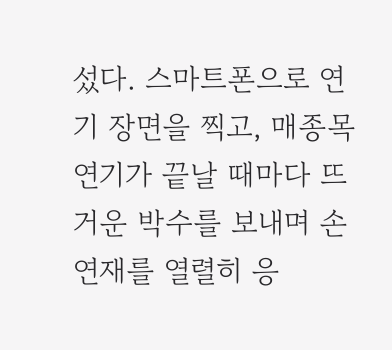섰다. 스마트폰으로 연기 장면을 찍고, 매종목 연기가 끝날 때마다 뜨거운 박수를 보내며 손연재를 열렬히 응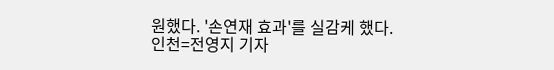원했다. '손연재 효과'를 실감케 했다.
인천=전영지 기자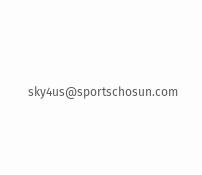sky4us@sportschosun.com